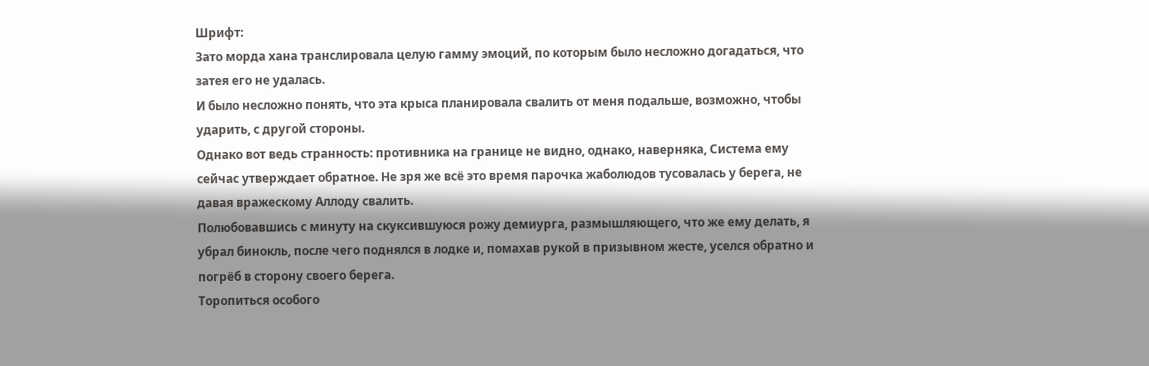Шрифт:
Зато морда хана транслировала целую гамму эмоций, по которым было несложно догадаться, что затея его не удалась.
И было несложно понять, что эта крыса планировала свалить от меня подальше, возможно, чтобы ударить, с другой стороны.
Однако вот ведь странность: противника на границе не видно, однако, наверняка, Система ему сейчас утверждает обратное. Не зря же всё это время парочка жаболюдов тусовалась у берега, не давая вражескому Аллоду свалить.
Полюбовавшись с минуту на скуксившуюся рожу демиурга, размышляющего, что же ему делать, я убрал бинокль, после чего поднялся в лодке и, помахав рукой в призывном жесте, уселся обратно и погрёб в сторону своего берега.
Торопиться особого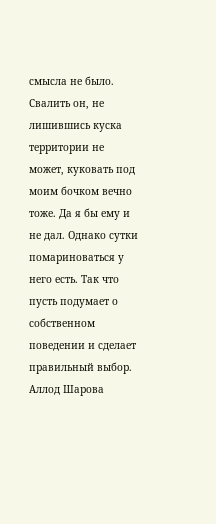смысла не было. Свалить он, не лишившись куска территории не может, куковать под моим бочком вечно тоже. Да я бы ему и не дал. Однако сутки помариноваться у него есть. Так что пусть подумает о собственном поведении и сделает правильный выбор.
Аллод Шарова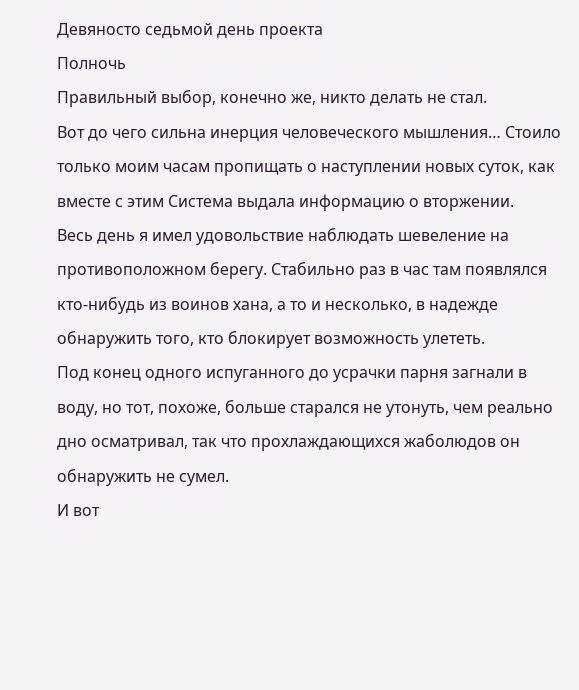Девяносто седьмой день проекта
Полночь
Правильный выбор, конечно же, никто делать не стал.
Вот до чего сильна инерция человеческого мышления… Стоило только моим часам пропищать о наступлении новых суток, как вместе с этим Система выдала информацию о вторжении.
Весь день я имел удовольствие наблюдать шевеление на противоположном берегу. Стабильно раз в час там появлялся кто-нибудь из воинов хана, а то и несколько, в надежде обнаружить того, кто блокирует возможность улететь.
Под конец одного испуганного до усрачки парня загнали в воду, но тот, похоже, больше старался не утонуть, чем реально дно осматривал, так что прохлаждающихся жаболюдов он обнаружить не сумел.
И вот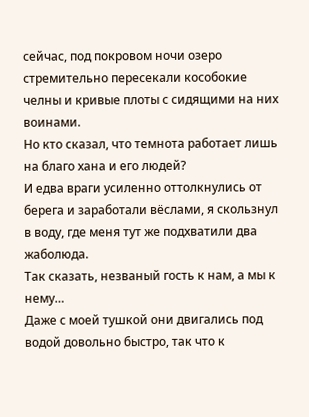сейчас, под покровом ночи озеро стремительно пересекали кособокие челны и кривые плоты с сидящими на них воинами.
Но кто сказал, что темнота работает лишь на благо хана и его людей?
И едва враги усиленно оттолкнулись от берега и заработали вёслами, я скользнул в воду, где меня тут же подхватили два жаболюда.
Так сказать, незваный гость к нам, а мы к нему…
Даже с моей тушкой они двигались под водой довольно быстро, так что к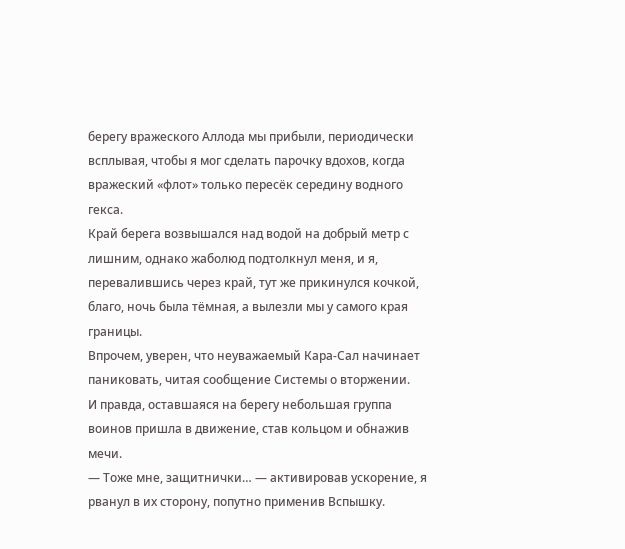берегу вражеского Аллода мы прибыли, периодически всплывая, чтобы я мог сделать парочку вдохов, когда вражеский «флот» только пересёк середину водного гекса.
Край берега возвышался над водой на добрый метр с лишним, однако жаболюд подтолкнул меня, и я, перевалившись через край, тут же прикинулся кочкой, благо, ночь была тёмная, а вылезли мы у самого края границы.
Впрочем, уверен, что неуважаемый Кара-Сал начинает паниковать, читая сообщение Системы о вторжении.
И правда, оставшаяся на берегу небольшая группа воинов пришла в движение, став кольцом и обнажив мечи.
— Тоже мне, защитнички… — активировав ускорение, я рванул в их сторону, попутно применив Вспышку.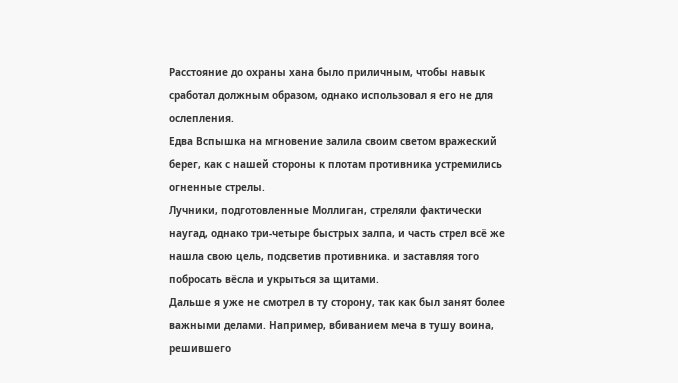Расстояние до охраны хана было приличным, чтобы навык сработал должным образом, однако использовал я его не для ослепления.
Едва Вспышка на мгновение залила своим светом вражеский берег, как с нашей стороны к плотам противника устремились огненные стрелы.
Лучники, подготовленные Моллиган, стреляли фактически наугад, однако три-четыре быстрых залпа, и часть стрел всё же нашла свою цель, подсветив противника. и заставляя того побросать вёсла и укрыться за щитами.
Дальше я уже не смотрел в ту сторону, так как был занят более важными делами. Например, вбиванием меча в тушу воина, решившего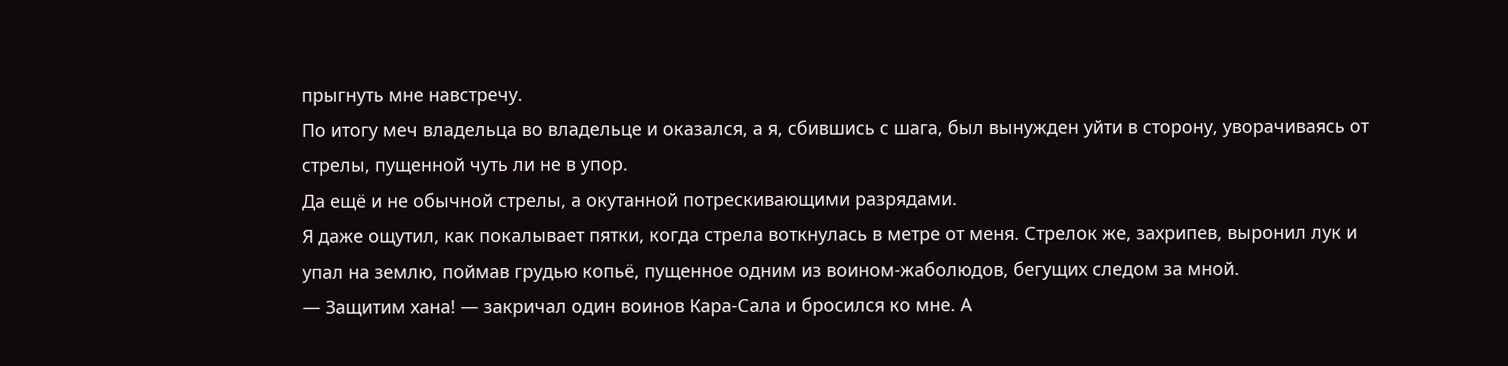прыгнуть мне навстречу.
По итогу меч владельца во владельце и оказался, а я, сбившись с шага, был вынужден уйти в сторону, уворачиваясь от стрелы, пущенной чуть ли не в упор.
Да ещё и не обычной стрелы, а окутанной потрескивающими разрядами.
Я даже ощутил, как покалывает пятки, когда стрела воткнулась в метре от меня. Стрелок же, захрипев, выронил лук и упал на землю, поймав грудью копьё, пущенное одним из воином-жаболюдов, бегущих следом за мной.
— Защитим хана! — закричал один воинов Кара-Сала и бросился ко мне. А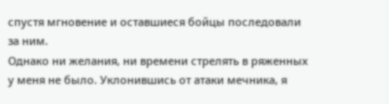спустя мгновение и оставшиеся бойцы последовали за ним.
Однако ни желания, ни времени стрелять в ряженных у меня не было. Уклонившись от атаки мечника, я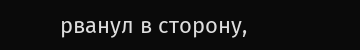рванул в сторону,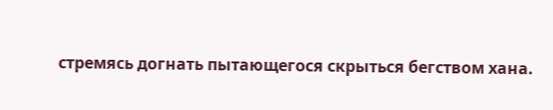стремясь догнать пытающегося скрыться бегством хана.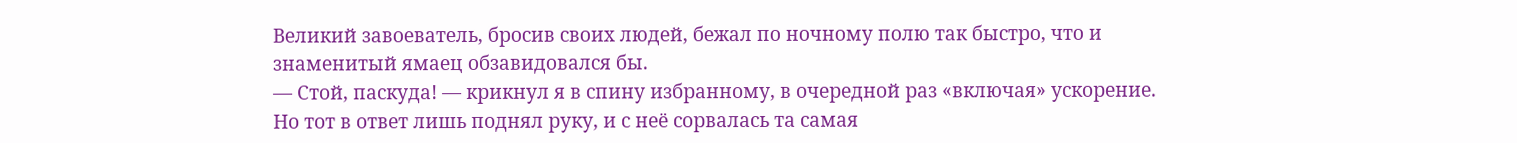Великий завоеватель, бросив своих людей, бежал по ночному полю так быстро, что и знаменитый ямаец обзавидовался бы.
— Стой, паскуда! — крикнул я в спину избранному, в очередной раз «включая» ускорение.
Но тот в ответ лишь поднял руку, и с неё сорвалась та самая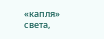«капля» света,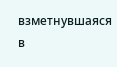взметнувшаяся в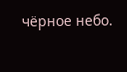чёрное небо.